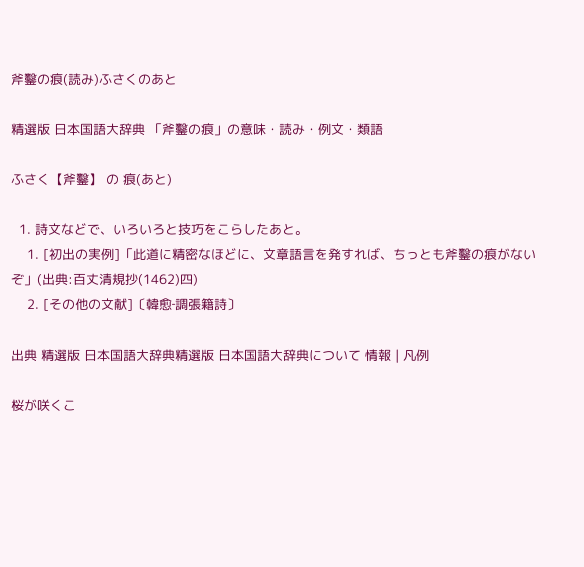斧鑿の痕(読み)ふさくのあと

精選版 日本国語大辞典 「斧鑿の痕」の意味・読み・例文・類語

ふさく【斧鑿】 の 痕(あと)

  1. 詩文などで、いろいろと技巧をこらしたあと。
    1. [初出の実例]「此道に精密なほどに、文章語言を発すれば、ちっとも斧鑿の痕がないぞ」(出典:百丈清規抄(1462)四)
    2. [その他の文献]〔韓愈‐調張籍詩〕

出典 精選版 日本国語大辞典精選版 日本国語大辞典について 情報 | 凡例

桜が咲くこ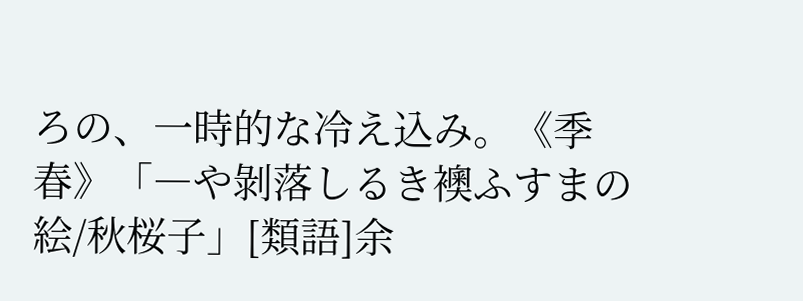ろの、一時的な冷え込み。《季 春》「―や剝落しるき襖ふすまの絵/秋桜子」[類語]余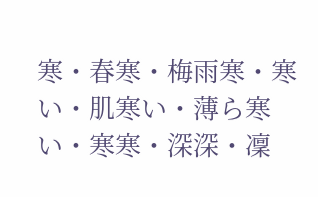寒・春寒・梅雨寒・寒い・肌寒い・薄ら寒い・寒寒・深深・凜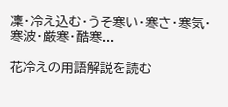凜・冷え込む・うそ寒い・寒さ・寒気・寒波・厳寒・酷寒...

花冷えの用語解説を読む